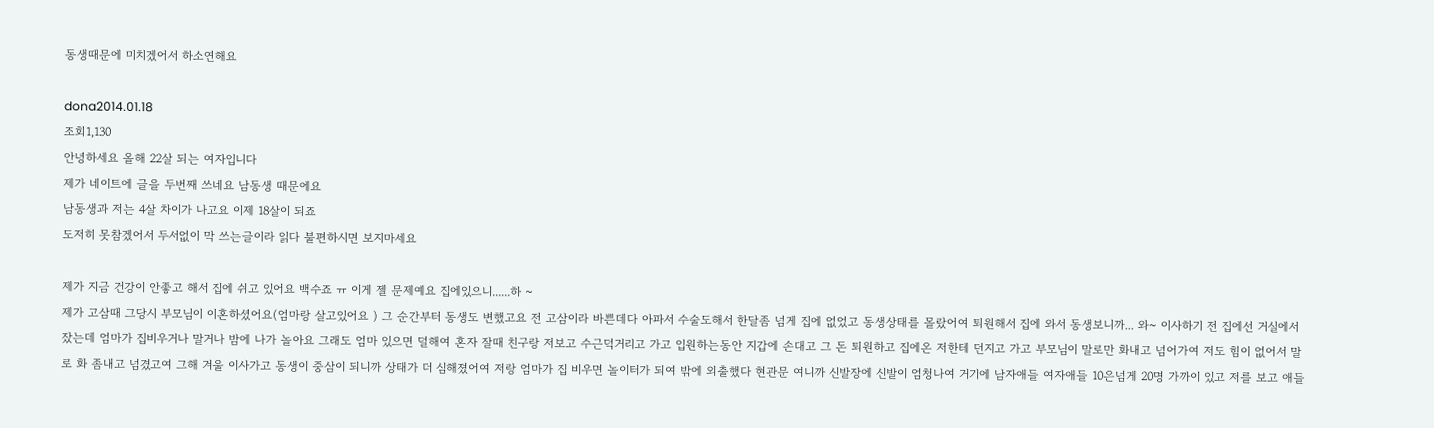동생때문에 미치겠어서 하소연해요

dona2014.01.18
조회1,130
안녕하세요 올해 22살 되는 여자입니다
제가 네이트에 글을 두번째 쓰네요 남동생 때문에요
남동생과 저는 4살 차이가 나고요 이제 18살이 되죠
도저히 못참겠어서 두서없이 막 쓰는글이라 읽다 불편하시면 보지마세요

제가 지금 건강이 안좋고 해서 집에 쉬고 있어요 백수죠 ㅠ 이게 젤 문제예요 집에있으니......하 ~
제가 고삼때 그당시 부모님이 이혼하셨어요(엄마랑 살고있어요 ) 그 순간부터 동생도 변했고요 전 고삼이라 바쁜데다 아파서 수술도해서 한달좀 넘게 집에 없었고 동생상태를 몰랐어여 퇴원해서 집에 와서 동생보니까... 와~ 이사하기 전 집에선 거실에서 잤는데 엄마가 집비우거나 말거나 밤에 나가 놀아요 그래도 엄마 있으면 덜해여 혼자 잘때 친구랑 저보고 수근덕거리고 가고 입원하는동안 지갑에 손대고 그 돈 퇴원하고 집에온 저한테 던지고 가고 부모님이 말로만 화내고 넘어가여 저도 힘이 없어서 말로 화 좀내고 넘겼고여 그해 겨울 이사가고 동생이 중삼이 되니까 상태가 더 심해졌어여 저랑 엄마가 집 비우면 놀이터가 되여 밖에 외출했다 현관문 여니까 신발장에 신발이 엄청나여 거기에 남자애들 여자애들 10은넘게 20명 가까이 있고 저를 보고 애들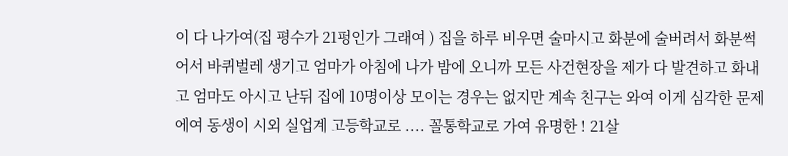이 다 나가여(집 평수가 21펑인가 그래여 ) 집을 하루 비우면 술마시고 화분에 술버려서 화분썩어서 바퀴벌레 생기고 엄마가 아침에 나가 밤에 오니까 모든 사건현장을 제가 다 발견하고 화내고 엄마도 아시고 난뒤 집에 10명이상 모이는 경우는 없지만 계속 친구는 와여 이게 심각한 문제에여 동생이 시외 실업계 고등학교로 .... 꼴통학교로 가여 유명한 ! 21살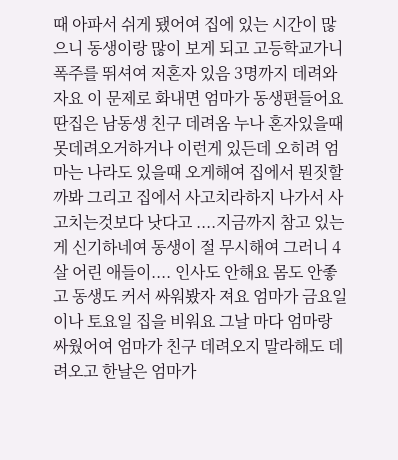때 아파서 쉬게 됐어여 집에 있는 시간이 많으니 동생이랑 많이 보게 되고 고등학교가니 폭주를 뛰셔여 저혼자 있음 3명까지 데려와 자요 이 문제로 화내면 엄마가 동생편들어요 딴집은 남동생 친구 데려옴 누나 혼자있을때 못데려오거하거나 이런게 있든데 오히려 엄마는 나라도 있을때 오게해여 집에서 뭔짓할까봐 그리고 집에서 사고치라하지 나가서 사고치는것보다 낫다고 ....지금까지 참고 있는게 신기하네여 동생이 절 무시해여 그러니 4살 어린 애들이.... 인사도 안해요 몸도 안좋고 동생도 커서 싸워봤자 져요 엄마가 금요일이나 토요일 집을 비워요 그날 마다 엄마랑 싸웠어여 엄마가 친구 데려오지 말라해도 데려오고 한날은 엄마가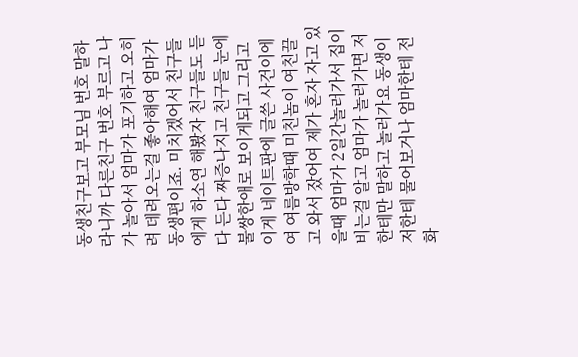동생친구보고 부모님 번호 말하라니까 다른친구 번호 부르고 나가 놀아서 엄마가 포기하고 오히려 데려오는걸 좋아해여 엄마가 동생편이죠. 미치겠어서 친구들에게 하소연 해봤자 친구들도 듣다 든다 짜증나지고 친구들 눈에 불쌍한애로 보이게되고 그리고 이게 네이트판에 글쓴 사건이에여 여름방학때 미친놈이 여친끌고 와서 잤어여 제가 혼자 자고 있을때 엄마가 2일간놀러가서 집이 비는걸 알고 엄마가 놀러가면 저한테만 말하고 놀러가요 동생이 저한테 물어보거나 엄마한테 전화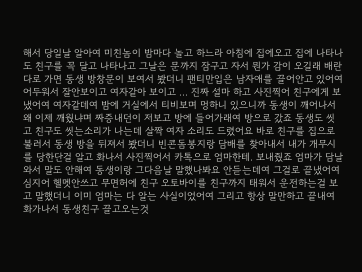해서 당일날 알아여 미친놈이 밤마다 놀고 하느라 아침에 집에오고 집에 나타나도 친구를 꼭 달고 나타나고 그날은 문까지 잠구고 자서 뭔가 감이 오길래 배란다로 가면 동생 방창문이 보여서 봤더니 팬티만입은 남자애를 끌어안고 있어여 어두워서 잘안보이고 여자같아 보이고 ... 진짜 설마 하고 사진찍어 친구에게 보냈어여 여자같데여 밤에 거실에서 티비보며 멍하니 있으니까 동생이 깨어나서 왜 이제 깨웠냐며 짜증내던이 저보고 방에 들어가래여 방으로 갔죠 동생도 씻고 친구도 씻는소리가 나는데 살짝 여자 소리도 드렸어요 바로 친구를 집으로 불러서 동생 방을 뒤져서 봤더니 빈콘돔봉지랑 담배를 찾아내서 내가 개무시를 당한단걸 알고 화나서 사진찍어서 카톡으로 엄마한테. 보내줬죠 엄마가 담날 와서 말도 안해여 동생이랑 그다음날 말했나봐요 안듣는데여 그걸로 끝냈어여 심지어 헬멧안쓰고 무면허에 친구 오토바이를 친구까지 태워서 운전하는걸 보고 말했더니 이미 엄마는 다 알는 사실이었어여 그리고 항상 말만하고 끝내여 화가나서 동생친구 끌고오는것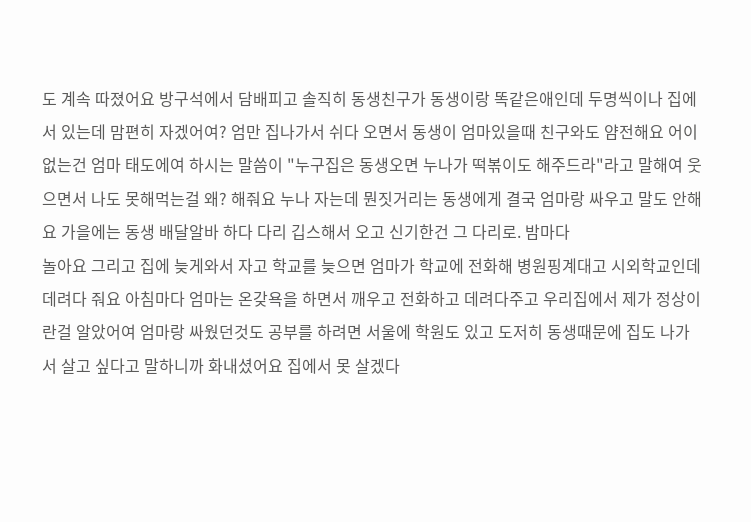도 계속 따졌어요 방구석에서 담배피고 솔직히 동생친구가 동생이랑 똑같은애인데 두명씩이나 집에서 있는데 맘편히 자겠어여? 엄만 집나가서 쉬다 오면서 동생이 엄마있을때 친구와도 얌전해요 어이없는건 엄마 태도에여 하시는 말씀이 "누구집은 동생오면 누나가 떡볶이도 해주드라"라고 말해여 웃으면서 나도 못해먹는걸 왜? 해줘요 누나 자는데 뭔짓거리는 동생에게 결국 엄마랑 싸우고 말도 안해요 가을에는 동생 배달알바 하다 다리 깁스해서 오고 신기한건 그 다리로. 밤마다
놀아요 그리고 집에 늦게와서 자고 학교를 늦으면 엄마가 학교에 전화해 병원핑계대고 시외학교인데 데려다 줘요 아침마다 엄마는 온갖욕을 하면서 깨우고 전화하고 데려다주고 우리집에서 제가 정상이란걸 알았어여 엄마랑 싸웠던것도 공부를 하려면 서울에 학원도 있고 도저히 동생때문에 집도 나가서 살고 싶다고 말하니까 화내셨어요 집에서 못 살겠다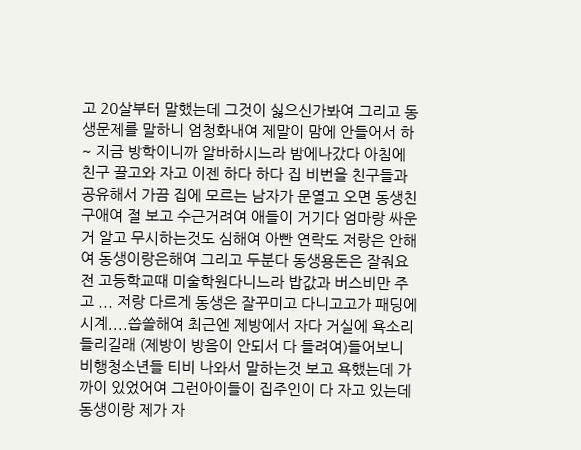고 20살부터 말했는데 그것이 싫으신가봐여 그리고 동생문제를 말하니 엄청화내여 제말이 맘에 안들어서 하~ 지금 방학이니까 알바하시느라 밤에나갔다 아침에 친구 끌고와 자고 이젠 하다 하다 집 비번을 친구들과 공유해서 가끔 집에 모르는 남자가 문열고 오면 동생친구애여 절 보고 수근거려여 애들이 거기다 엄마랑 싸운거 알고 무시하는것도 심해여 아빤 연락도 저랑은 안해여 동생이랑은해여 그리고 두분다 동생용돈은 잘줘요 전 고등학교때 미술학원다니느라 밥값과 버스비만 주고 ... 저랑 다르게 동생은 잘꾸미고 다니고고가 패딩에 시계....씁쓸해여 최근엔 제방에서 자다 거실에 욕소리 들리길래 (제방이 방음이 안되서 다 들려여)들어보니 비행청소년들 티비 나와서 말하는것 보고 욕했는데 가까이 있었어여 그런아이들이 집주인이 다 자고 있는데 동생이랑 제가 자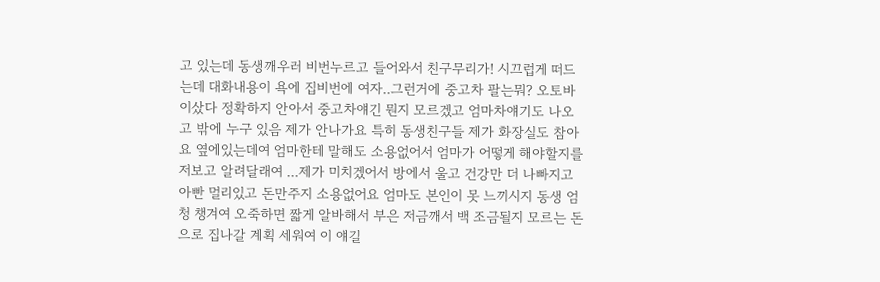고 있는데 동생깨우러 비번누르고 들어와서 친구무리가! 시끄럽게 떠드는데 대화내용이 욕에 집비번에 여자..그런거에 중고차 팔는뭐? 오토바이샀다 정확하지 안아서 중고차얘긴 뭔지 모르겠고 엄마차얘기도 나오고 밖에 누구 있음 제가 안나가요 특히 동생친구들 제가 화장실도 참아요 옆에있는데여 엄마한테 말해도 소용없어서 엄마가 어떻게 해야할지를 저보고 알려달래여 ...제가 미치겠어서 방에서 울고 건강만 더 나빠지고 아빤 멀리있고 돈만주지 소용없어요 엄마도 본인이 못 느끼시지 동생 엄청 챙겨여 오죽하면 짧게 알바해서 부은 저금깨서 백 조금될지 모르는 돈으로 집나갈 계획 세워여 이 얘길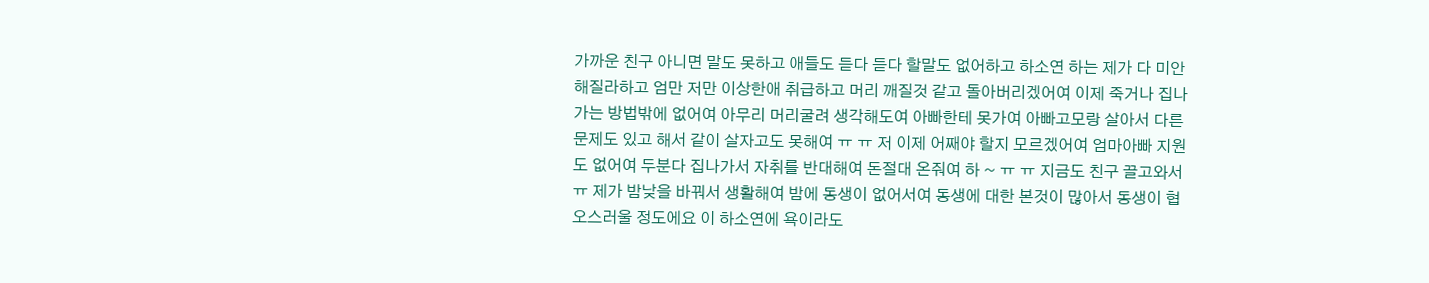가까운 친구 아니면 말도 못하고 애들도 듣다 듣다 할말도 없어하고 하소연 하는 제가 다 미안해질라하고 엄만 저만 이상한애 취급하고 머리 깨질것 같고 돌아버리겠어여 이제 죽거나 집나가는 방법밖에 없어여 아무리 머리굴려 생각해도여 아빠한테 못가여 아빠고모랑 살아서 다른문제도 있고 해서 같이 살자고도 못해여 ㅠ ㅠ 저 이제 어째야 할지 모르겠어여 엄마아빠 지원도 없어여 두분다 집나가서 자취를 반대해여 돈절대 온줘여 하 ~ ㅠ ㅠ 지금도 친구 끌고와서 ㅠ 제가 밤낮을 바꿔서 생활해여 밤에 동생이 없어서여 동생에 대한 본것이 많아서 동생이 협오스러울 정도에요 이 하소연에 욕이라도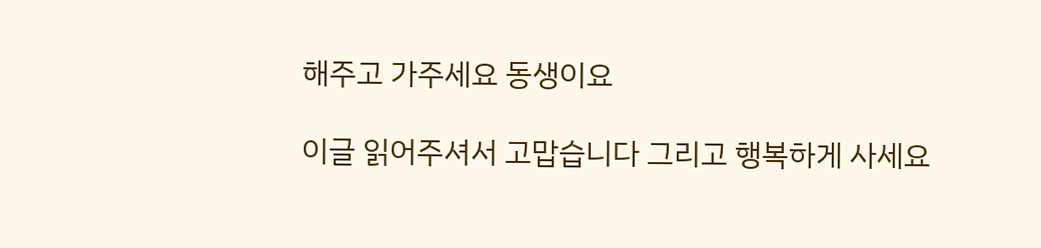해주고 가주세요 동생이요

이글 읽어주셔서 고맙습니다 그리고 행복하게 사세요